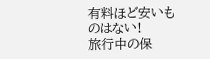有料ほど安いものはない!
旅行中の保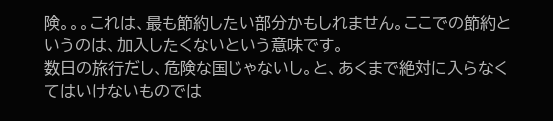険。。。これは、最も節約したい部分かもしれません。ここでの節約というのは、加入したくないという意味です。
数日の旅行だし、危険な国じゃないし。と、あくまで絶対に入らなくてはいけないものでは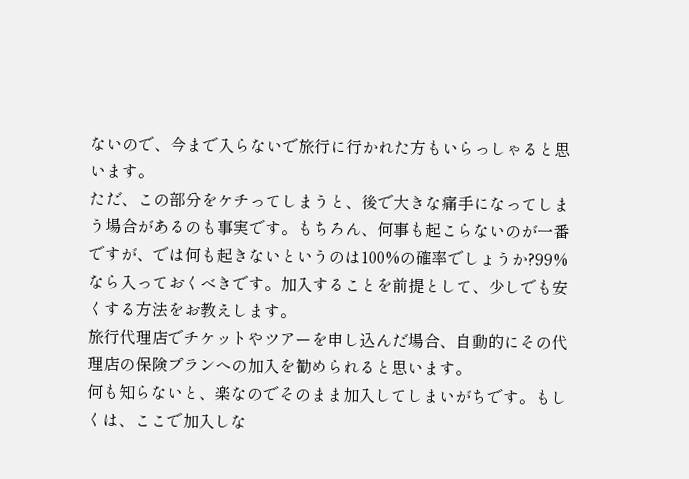ないので、今まで入らないで旅行に行かれた方もいらっしゃると思います。
ただ、この部分をケチってしまうと、後で大きな痛手になってしまう場合があるのも事実です。もちろん、何事も起こらないのが一番ですが、では何も起きないというのは100%の確率でしょうか?99%なら入っておくべきです。加入することを前提として、少しでも安くする方法をお教えします。
旅行代理店でチケットやツアーを申し込んだ場合、自動的にその代理店の保険プランへの加入を勧められると思います。
何も知らないと、楽なのでそのまま加入してしまいがちです。もしくは、ここで加入しな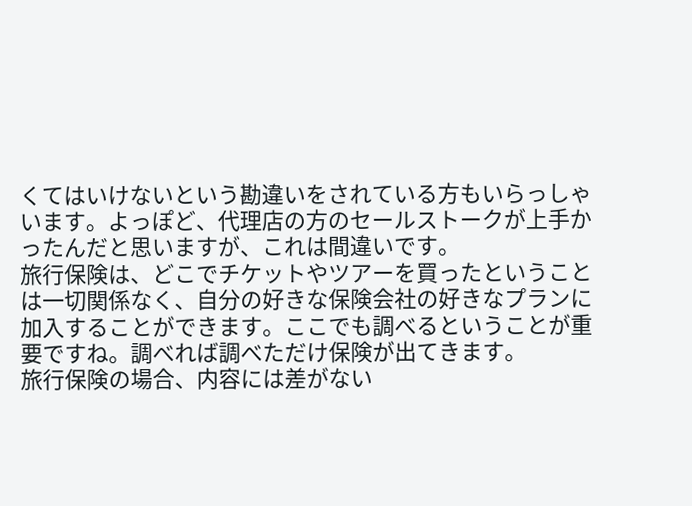くてはいけないという勘違いをされている方もいらっしゃいます。よっぽど、代理店の方のセールストークが上手かったんだと思いますが、これは間違いです。
旅行保険は、どこでチケットやツアーを買ったということは一切関係なく、自分の好きな保険会社の好きなプランに加入することができます。ここでも調べるということが重要ですね。調べれば調べただけ保険が出てきます。
旅行保険の場合、内容には差がない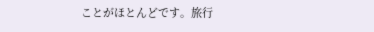ことがほとんどです。旅行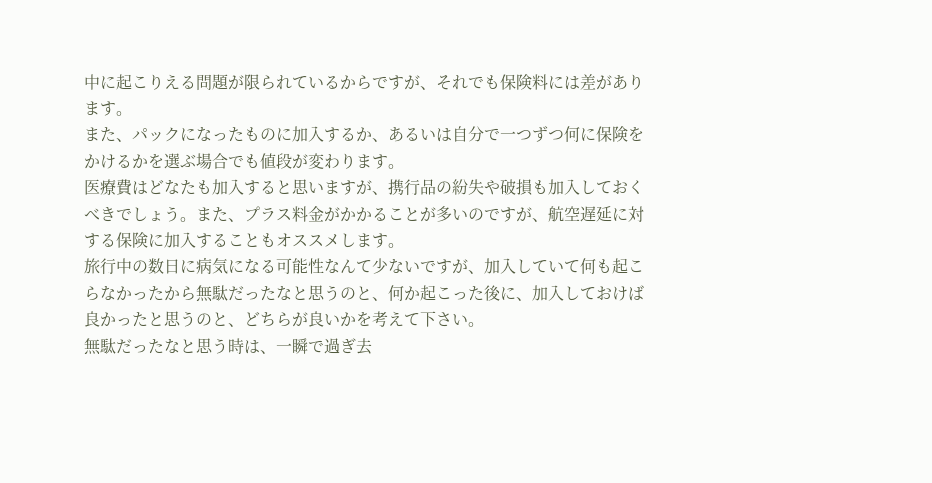中に起こりえる問題が限られているからですが、それでも保険料には差があります。
また、パックになったものに加入するか、あるいは自分で一つずつ何に保険をかけるかを選ぶ場合でも値段が変わります。
医療費はどなたも加入すると思いますが、携行品の紛失や破損も加入しておくべきでしょう。また、プラス料金がかかることが多いのですが、航空遅延に対する保険に加入することもオススメします。
旅行中の数日に病気になる可能性なんて少ないですが、加入していて何も起こらなかったから無駄だったなと思うのと、何か起こった後に、加入しておけば良かったと思うのと、どちらが良いかを考えて下さい。
無駄だったなと思う時は、一瞬で過ぎ去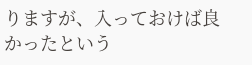りますが、入っておけば良かったという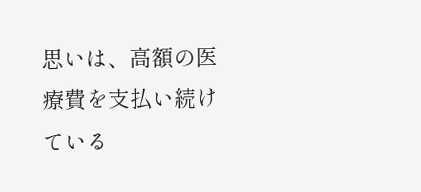思いは、高額の医療費を支払い続けている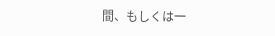間、もしくは一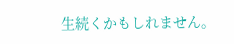生続くかもしれません。